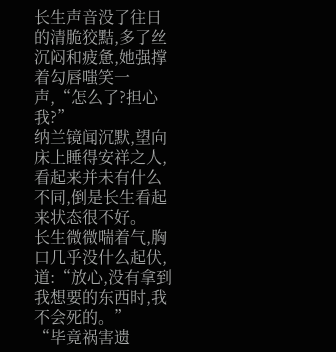长生声音没了往日的清脆狡黠,多了丝沉闷和疲惫,她强撑着勾唇嗤笑一声,“怎么了?担心我?”
纳兰镜闻沉默,望向床上睡得安祥之人,看起来并未有什么不同,倒是长生看起来状态很不好。
长生微微喘着气,胸口几乎没什么起伏,道:“放心,没有拿到我想要的东西时,我不会死的。”
“毕竟祸害遗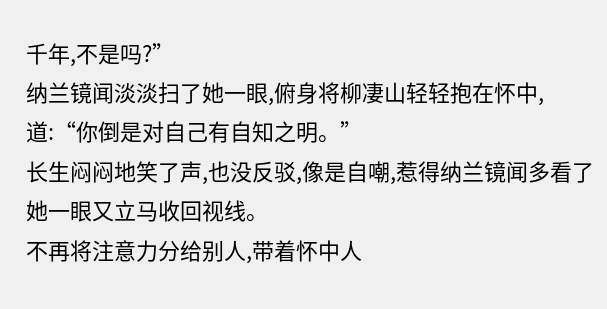千年,不是吗?”
纳兰镜闻淡淡扫了她一眼,俯身将柳凄山轻轻抱在怀中,道:“你倒是对自己有自知之明。”
长生闷闷地笑了声,也没反驳,像是自嘲,惹得纳兰镜闻多看了她一眼又立马收回视线。
不再将注意力分给别人,带着怀中人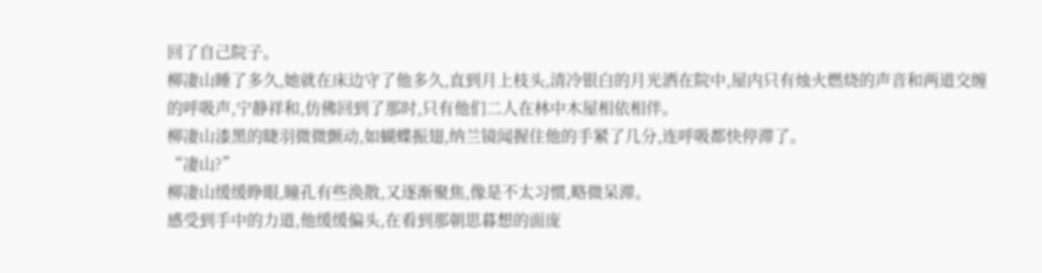回了自己院子。
柳凄山睡了多久,她就在床边守了他多久,直到月上枝头,清冷银白的月光洒在院中,屋内只有烛火燃烧的声音和两道交缠的呼吸声,宁静祥和,仿佛回到了那时,只有他们二人在林中木屋相依相伴。
柳凄山漆黑的睫羽微微颤动,如蝴蝶振翅,纳兰镜闻握住他的手紧了几分,连呼吸都快停滞了。
“凄山?”
柳凄山缓缓睁眼,瞳孔有些涣散,又逐渐聚焦,像是不太习惯,略微呆滞。
感受到手中的力道,他缓缓偏头,在看到那朝思暮想的面庞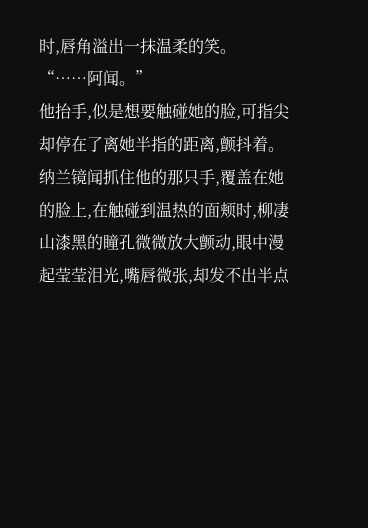时,唇角溢出一抹温柔的笑。
“……阿闻。”
他抬手,似是想要触碰她的脸,可指尖却停在了离她半指的距离,颤抖着。
纳兰镜闻抓住他的那只手,覆盖在她的脸上,在触碰到温热的面颊时,柳凄山漆黑的瞳孔微微放大颤动,眼中漫起莹莹泪光,嘴唇微张,却发不出半点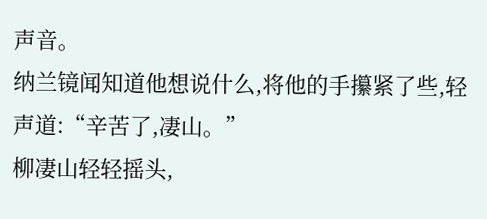声音。
纳兰镜闻知道他想说什么,将他的手攥紧了些,轻声道:“辛苦了,凄山。”
柳凄山轻轻摇头,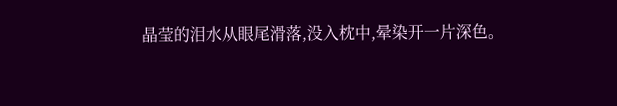晶莹的泪水从眼尾滑落,没入枕中,晕染开一片深色。